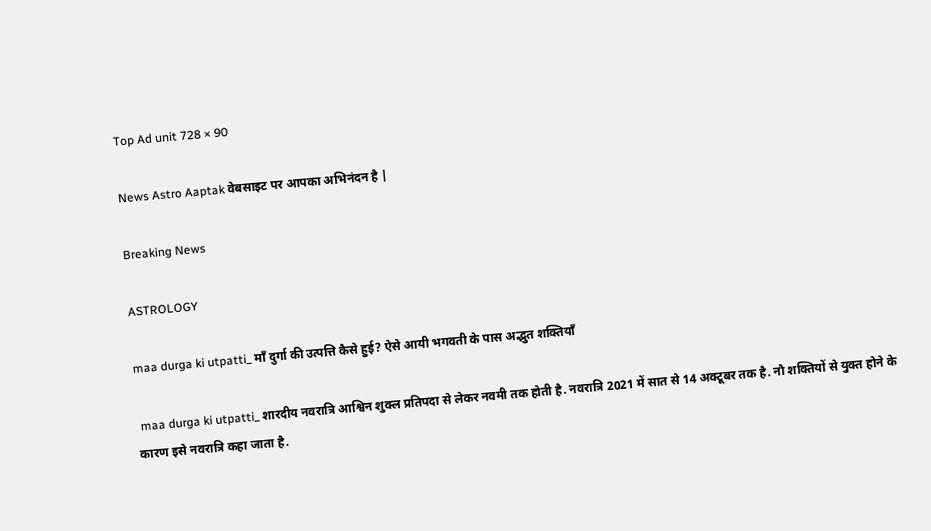Top Ad unit 728 × 90

News Astro Aaptak वेबसाइट पर आपका अभिनंदन है |

Breaking News

ASTROLOGY

maa durga ki utpatti_ माँ दुर्गा की उत्पत्ति कैसे हुई? ऐसे आयी भगवती के पास अद्भुत शक्तियाँ

 maa durga ki utpatti_ शारदीय नवरात्रि आश्विन शुक्ल प्रतिपदा से लेकर नवमी तक होती है. नवरात्रि 2021 में सात से 14 अक्टूबर तक है. नौ शक्तियों से युक्त होने के कारण इसे नवरात्रि कहा जाता है.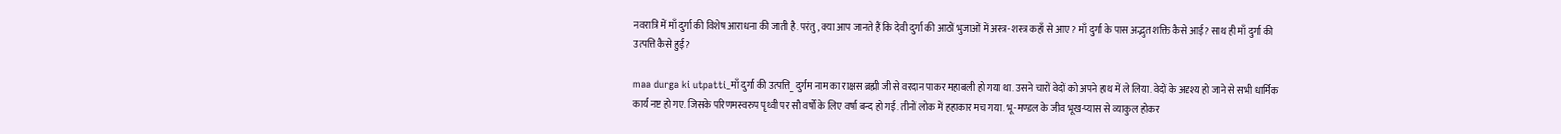नवरात्रि में माँ दुर्गा की विशेष आराधना की जाती है. परंतु, क्या आप जानते हैं कि देवी दुर्गा की आठों भुजाओं में अस्त्र-शस्त्र कहाँ से आए? माँ दुर्गा के पास अद्भुत शक्ति कैसे आई? साथ ही माँ दुर्गा की उत्पत्ति कैसे हुई?

maa durga ki utpatti_माँ दुर्गा की उत्पत्ति_ दुर्गम नाम का राक्षस ब्रह्मी जी से वरदान पाकर महाबली हो गया था. उसने चारों वेदों को अपने हाथ में ले लिया. वेदों के अदृश्य हो जाने से सभी धार्मिक कार्य नष्ट हो गए. जिसके परिणमस्वरुप पृथ्वी पर सौ वर्षों के लिए वर्षा बन्द हो गई. तीनों लोक में हहाकार मच गया. भू-मण्डल के जीव भूख-प्यास से व्याकुल होकर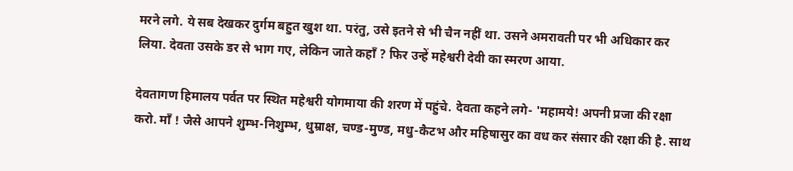मरने लगे. ये सब देखकर दुर्गम बहुत खुश था. परंतु, उसे इतने से भी चैन नहीं था. उसने अमरावती पर भी अधिकार कर लिया. देवता उसके डर से भाग गए, लेकिन जाते कहाँ ? फिर उन्हें महेश्वरी देवी का स्मरण आया.

देवतागण हिमालय पर्वत पर स्थित महेश्वरी योगमाया की शरण में पहुंचे. देवता कहने लगे- 'महामये! अपनी प्रजा की रक्षा करो. माँ ! जैसे आपने शुम्भ-निशुम्भ, धुम्राक्ष, चण्ड-मुण्ड, मधु-कैटभ और महिषासुर का वध कर संसार की रक्षा की है. साथ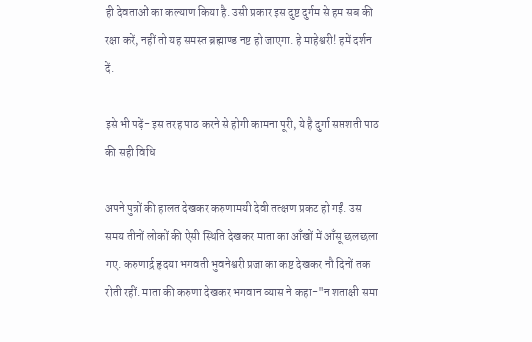ही देवताओं का कल्याण किया है. उसी प्रकार इस दुष्ट दुर्गम से हम सब की रक्षा करें, नहीं तो यह समस्त ब्रह्माण्ड नष्ट हो जाएगा. हे माहेश्वरी! हमें दर्शन दें.

इसे भी पढ़ें- इस तरह पाठ करने से होगी कामना पूरी, ये है दुर्गा सप्तशती पाठ की सही विधि

अपने पुत्रों की हालत देखकर करुणामयी देवी तत्क्षण प्रकट हो गईं. उस समय तीनों लोकों की ऐसी स्थिति देखकर माता का आँखों में आँसू छलछला गए. करुणार्द्र हृदया भगवती भुवनेश्वरी प्रजा का कष्ट देखकर नौ दिनों तक रोती रहीं. माता की करुणा देखकर भगवान व्यास ने कहा-"न शताक्षी समा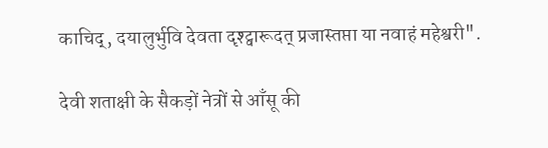काचिद्, दयालुर्भुवि देवता दृश्ट्वारूदत् प्रजास्तप्ता या नवाहं महेश्वरी".

देवी शताक्षी के सैकड़ों नेत्रों से आँसू की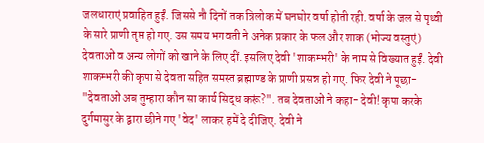जलधाराएं प्रवाहित हुईं. जिससे नौ दिनों तक त्रिलोक में घनघोर वर्षा होती रही. वर्षा के जल से पृथ्वी के सारे प्राणी तृप्त हो गए. उस समय भगवती ने अनेक प्रकार के फल और शाक (भोज्य वस्तुएं) देवताओं व अन्य लोगों को खाने के लिए दीं. इसलिए देवी 'शाकम्भरी' के नाम से विख्यात हुईं. देवी शाकम्भरी की कृपा से देवता सहित समस्त ब्रह्माण्ड के प्राणी प्रसन्न हो गए. फिर देवी ने पूछा- "देवताओं अब तुम्हारा कौन सा कार्य सिद्ध करूं?". तब देवताओं ने कहा- देवी! कृपा करके दुर्गमासुर के द्वारा छीने गए 'वेद' लाकर हमें दे दीजिए. देवी ने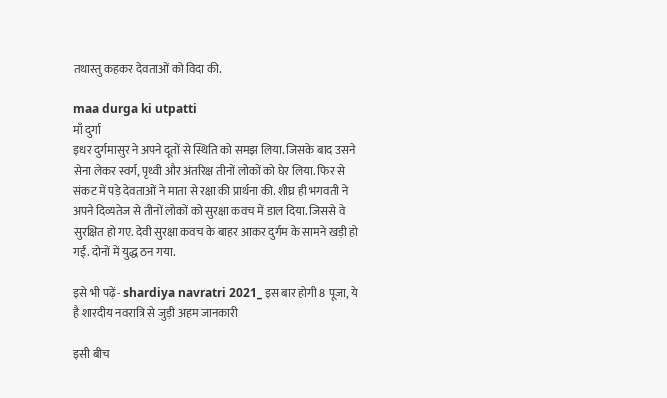तथास्तु कहकर देवताओं को विदा की.

maa durga ki utpatti
माँ दुर्गा
इधर दुर्गमासुर ने अपने दूतों से स्थिति को समझ लिया. जिसके बाद उसने सेना लेकर स्वर्ग, पृथ्वी और अंतरिक्ष तीनों लोकों को घेर लिया. फिर से संकट में पड़े देवताओं ने माता से रक्षा की प्रार्थना की. शीघ्र ही भगवती ने अपने दिव्यतेज से तीनों लोकों को सुरक्षा कवच में डाल दिया. जिससे वे सुरक्षित हो गए. देवी सुरक्षा कवच के बाहर आकर दुर्गम के सामने खड़ी हो गईं. दोनों में युद्ध ठन गया.

इसे भी पढ़ें- shardiya navratri 2021_ इस बार होगी 8 पूजा, ये है शारदीय नवरात्रि से जुड़ी अहम जानकारी

इसी बीच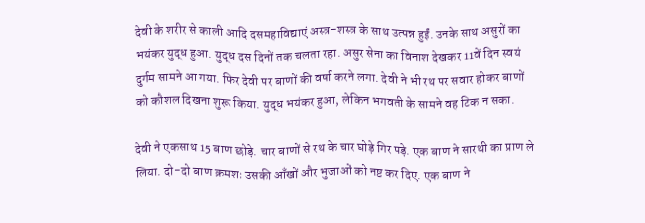देवी के शरीर से काली आदि दसमहाविद्याएं अस्त्र-शस्त्र के साथ उत्पन्न हुईं. उनके साथ असुरों का भयंकर युद्ध हुआ. युद्ध दस दिनों तक चलता रहा. असुर सेना का विनाश देखकर 11वें दिन स्वयं दुर्गम सामने आ गया. फिर देवी पर बाणों की वर्षा करने लगा. देवी ने भी रथ पर सवार होकर बाणों को कौशल दिखना शुरू किया. युद्ध भयंकर हुआ, लेकिन भगवती के सामने वह टिक न सका.

देवी ने एकसाथ 15 बाण छोड़े. चार बाणों से रथ के चार घोड़े गिर पड़े. एक बाण ने सारथी का प्राण ले लिया. दो-दो बाण क्रमशः उसकी आँखों और भुजाओं को नष्ट कर दिए. एक बाण ने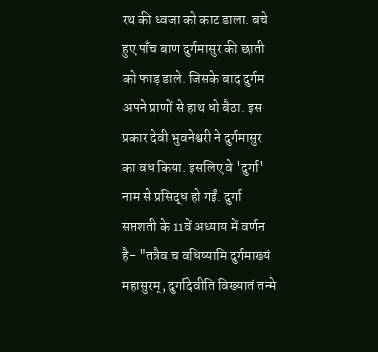रथ की ध्वजा को काट डाला. बचे हुए पाँच बाण दुर्गमासुर की छाती को फाड़ डाले. जिसके बाद दुर्गम अपने प्राणों से हाथ धो बैठा. इस प्रकार देवी भुवनेश्वरी ने दुर्गमासुर का वध किया. इसलिए वे 'दुर्गा' नाम से प्रसिद्ध हो गईं. दुर्गा सप्तशती के 11वें अध्याय में वर्णन है- "तत्रैव च वधिष्यामि दुर्गमाख्यं महासुरम्, दुर्गादेवीति विख्यातं तन्मे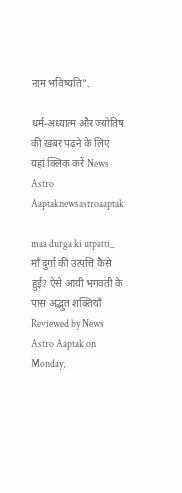नाम भविष्यति".

धर्म-अध्यात्म और ज्योतिष की खबर पढ़ने के लिए यहां क्लिक करें News Astro Aaptaknewsastroaaptak

maa durga ki utpatti_ माँ दुर्गा की उत्पत्ति कैसे हुई? ऐसे आयी भगवती के पास अद्भुत शक्तियाँ Reviewed by News Astro Aaptak on Monday,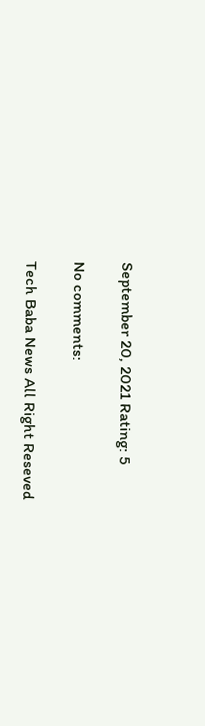September 20, 2021 Rating: 5

No comments:

Tech Baba News All Right Reseved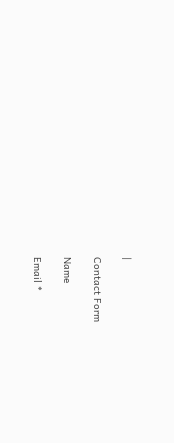|

Contact Form

Name

Email *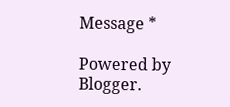Message *

Powered by Blogger.